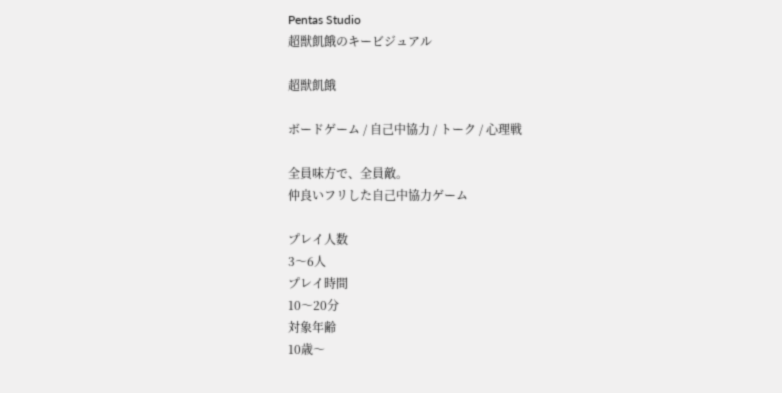Pentas Studio
超獣飢餓のキービジュアル

超獣飢餓

ボードゲーム / 自己中協力 / トーク / 心理戦

全員味方で、全員敵。
仲良いフリした自己中協力ゲーム

プレイ人数
3〜6人
プレイ時間
10〜20分
対象年齢
10歳〜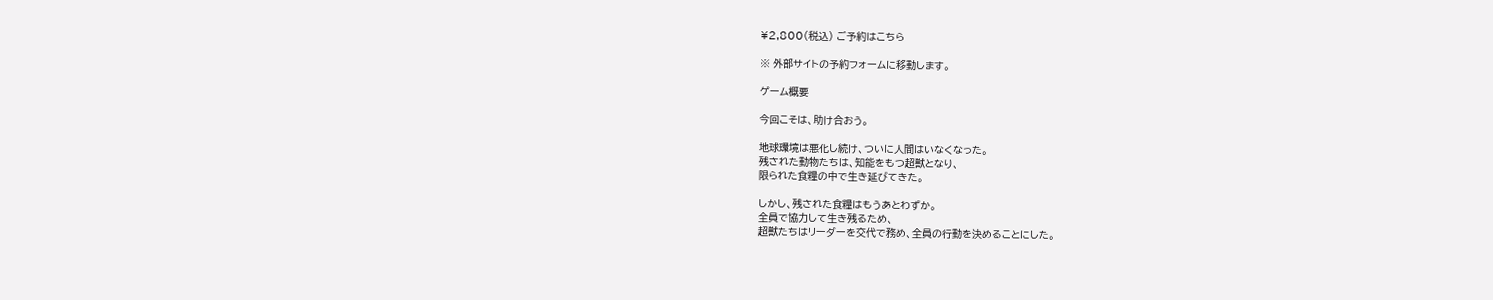¥2,800(税込) ご予約はこちら

※ 外部サイトの予約フォームに移動します。

ゲーム概要

今回こそは、助け合おう。

地球環境は悪化し続け、ついに人間はいなくなった。
残された動物たちは、知能をもつ超獣となり、
限られた食糧の中で生き延びてきた。

しかし、残された食糧はもうあとわずか。
全員で協力して生き残るため、
超獣たちはリーダーを交代で務め、全員の行動を決めることにした。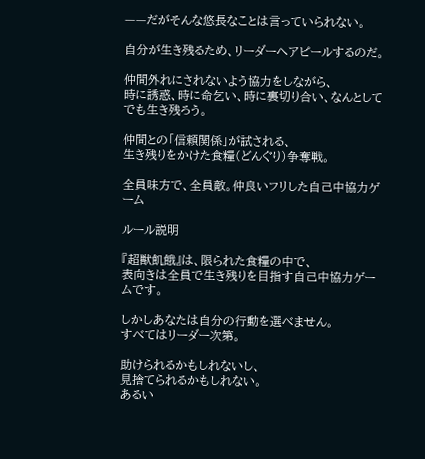——だがそんな悠長なことは言っていられない。

自分が生き残るため、リーダーへアピールするのだ。

仲間外れにされないよう協力をしながら、
時に誘惑、時に命乞い、時に裏切り合い、なんとしてでも生き残ろう。

仲間との「信頼関係」が試される、
生き残りをかけた食糧(どんぐり)争奪戦。

全員味方で、全員敵。仲良いフリした自己中協力ゲーム

ルール説明

『超獣飢餓』は、限られた食糧の中で、
表向きは全員で生き残りを目指す自己中協力ゲームです。

しかしあなたは自分の行動を選べません。
すべてはリーダー次第。

助けられるかもしれないし、
見捨てられるかもしれない。
あるい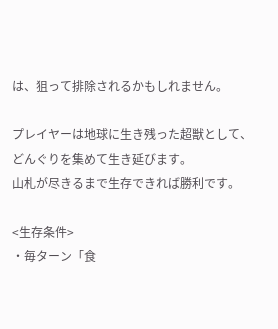は、狙って排除されるかもしれません。

プレイヤーは地球に生き残った超獣として、
どんぐりを集めて生き延びます。
山札が尽きるまで生存できれば勝利です。

<生存条件>
・毎ターン「食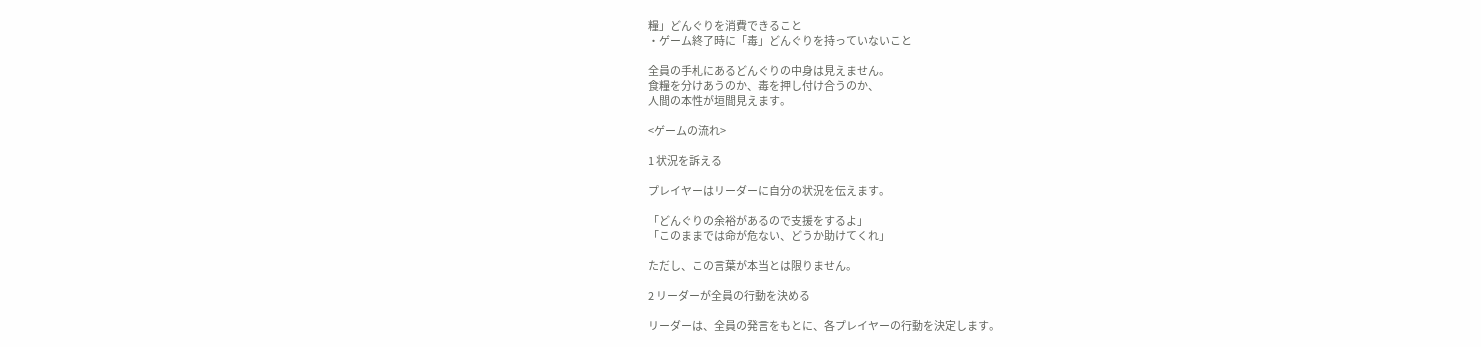糧」どんぐりを消費できること
・ゲーム終了時に「毒」どんぐりを持っていないこと

全員の手札にあるどんぐりの中身は見えません。
食糧を分けあうのか、毒を押し付け合うのか、
人間の本性が垣間見えます。

<ゲームの流れ>

1 状況を訴える

プレイヤーはリーダーに自分の状況を伝えます。

「どんぐりの余裕があるので支援をするよ」
「このままでは命が危ない、どうか助けてくれ」

ただし、この言葉が本当とは限りません。

2 リーダーが全員の行動を決める

リーダーは、全員の発言をもとに、各プレイヤーの行動を決定します。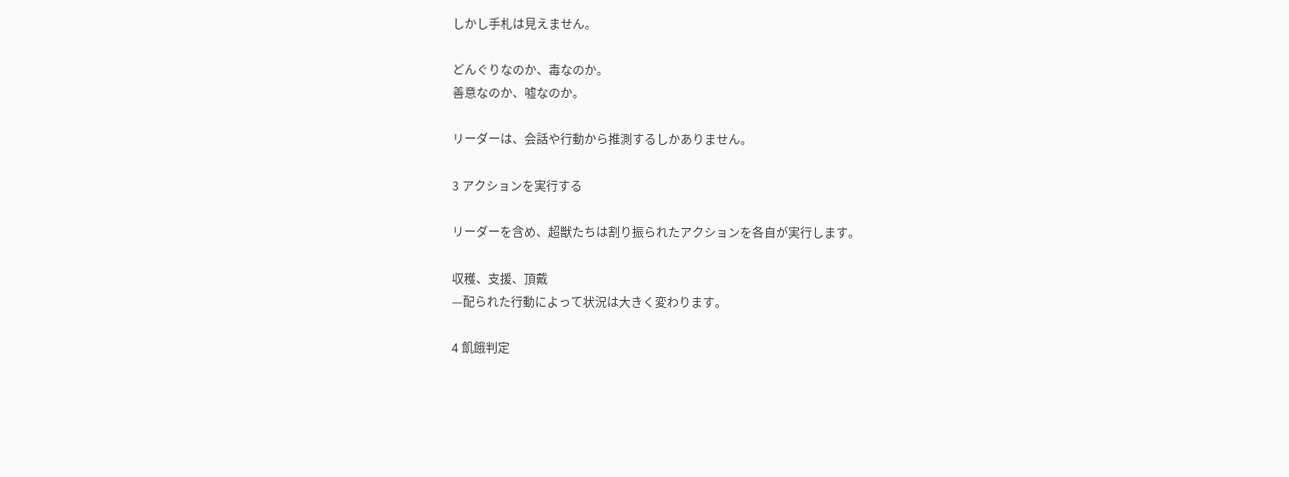しかし手札は見えません。

どんぐりなのか、毒なのか。
善意なのか、嘘なのか。

リーダーは、会話や行動から推測するしかありません。

3 アクションを実行する

リーダーを含め、超獣たちは割り振られたアクションを各自が実行します。

収穫、支援、頂戴
—配られた行動によって状況は大きく変わります。

4 飢餓判定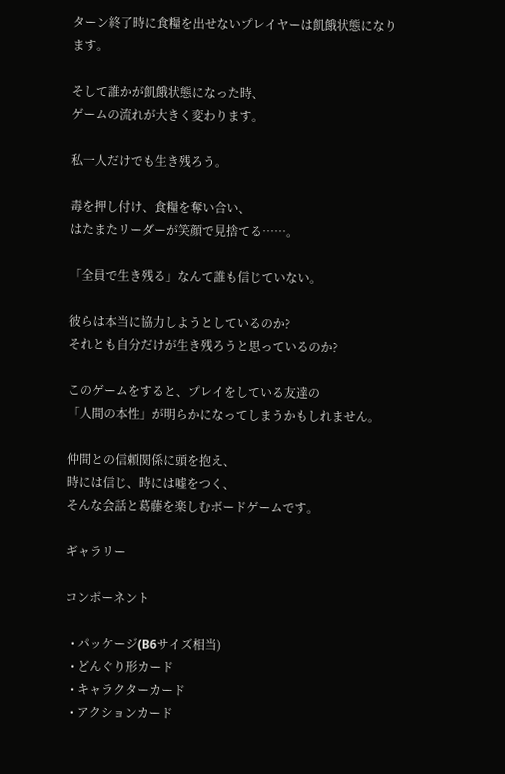ターン終了時に食糧を出せないプレイヤーは飢餓状態になります。

そして誰かが飢餓状態になった時、
ゲームの流れが大きく変わります。

私一人だけでも生き残ろう。

毒を押し付け、食糧を奪い合い、
はたまたリーダーが笑顔で見捨てる……。

「全員で生き残る」なんて誰も信じていない。

彼らは本当に協力しようとしているのか?
それとも自分だけが生き残ろうと思っているのか?

このゲームをすると、プレイをしている友達の
「人間の本性」が明らかになってしまうかもしれません。

仲間との信頼関係に頭を抱え、
時には信じ、時には嘘をつく、
そんな会話と葛藤を楽しむボードゲームです。

ギャラリー

コンポーネント

  • パッケージ(B6サイズ相当)
  • どんぐり形カード
  • キャラクターカード
  • アクションカード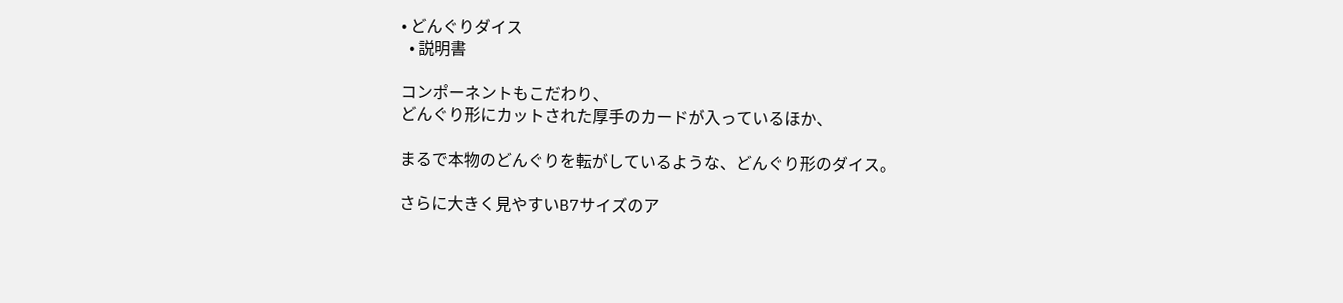• どんぐりダイス
  • 説明書

コンポーネントもこだわり、
どんぐり形にカットされた厚手のカードが入っているほか、

まるで本物のどんぐりを転がしているような、どんぐり形のダイス。

さらに大きく見やすいB7サイズのア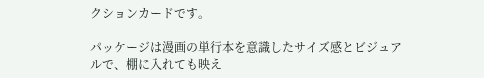クションカードです。

パッケージは漫画の単行本を意識したサイズ感とビジュアルで、棚に入れても映え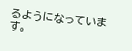るようになっています。